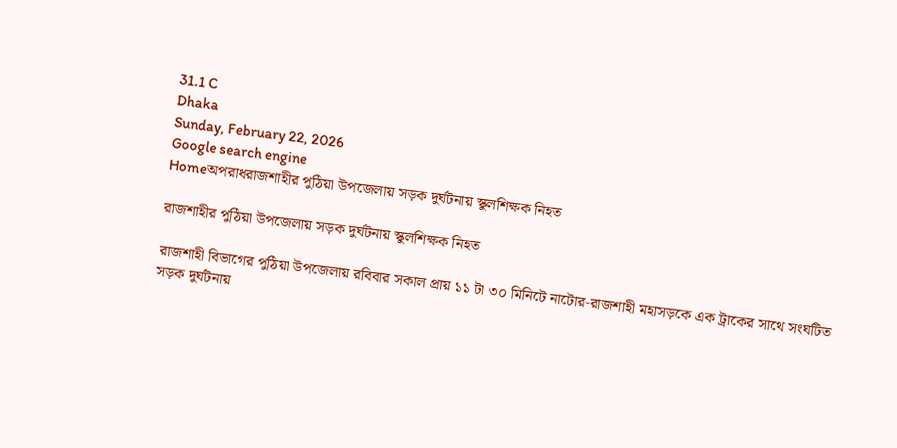31.1 C
Dhaka
Sunday, February 22, 2026
Google search engine
Homeঅপরাধরাজশাহীর পুঠিয়া উপজেলায় সড়ক দুর্ঘটনায় স্কুলশিক্ষক নিহত

রাজশাহীর পুঠিয়া উপজেলায় সড়ক দুর্ঘটনায় স্কুলশিক্ষক নিহত

রাজশাহী বিভাগের পুঠিয়া উপজেলায় রবিবার সকাল প্রায় ১১ টা ৩০ মিনিটে নাটোর‑রাজশাহী মহাসড়কে এক ট্রাকের সাথে সংঘটিত সড়ক দুর্ঘটনায়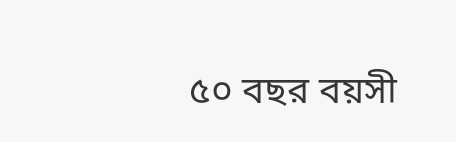৫০ বছর বয়সী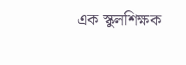এক স্কুলশিক্ষক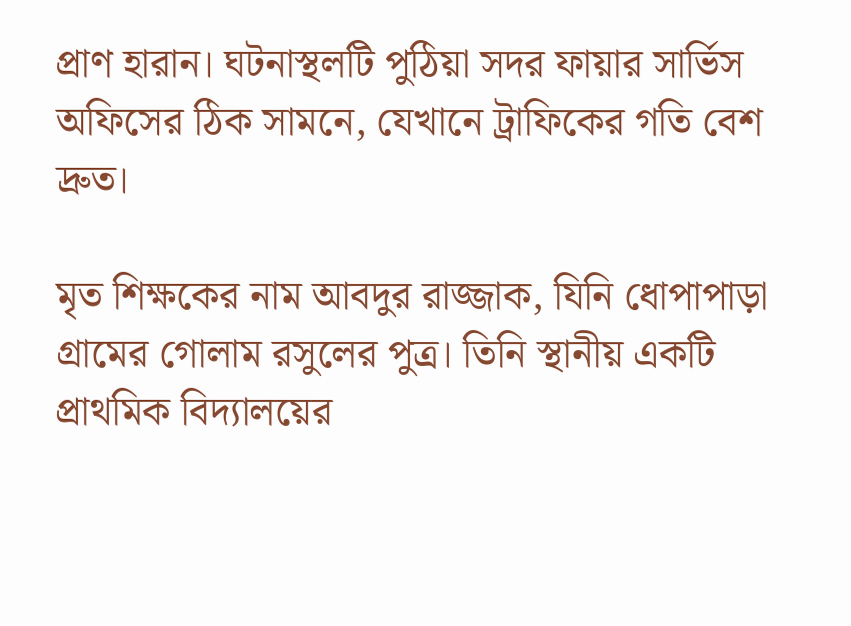প্রাণ হারান। ঘটনাস্থলটি পুঠিয়া সদর ফায়ার সার্ভিস অফিসের ঠিক সামনে, যেখানে ট্রাফিকের গতি বেশ দ্রুত।

মৃত শিক্ষকের নাম আবদুর রাজ্জাক, যিনি ধোপাপাড়া গ্রামের গোলাম রসুলের পুত্র। তিনি স্থানীয় একটি প্রাথমিক বিদ্যালয়ের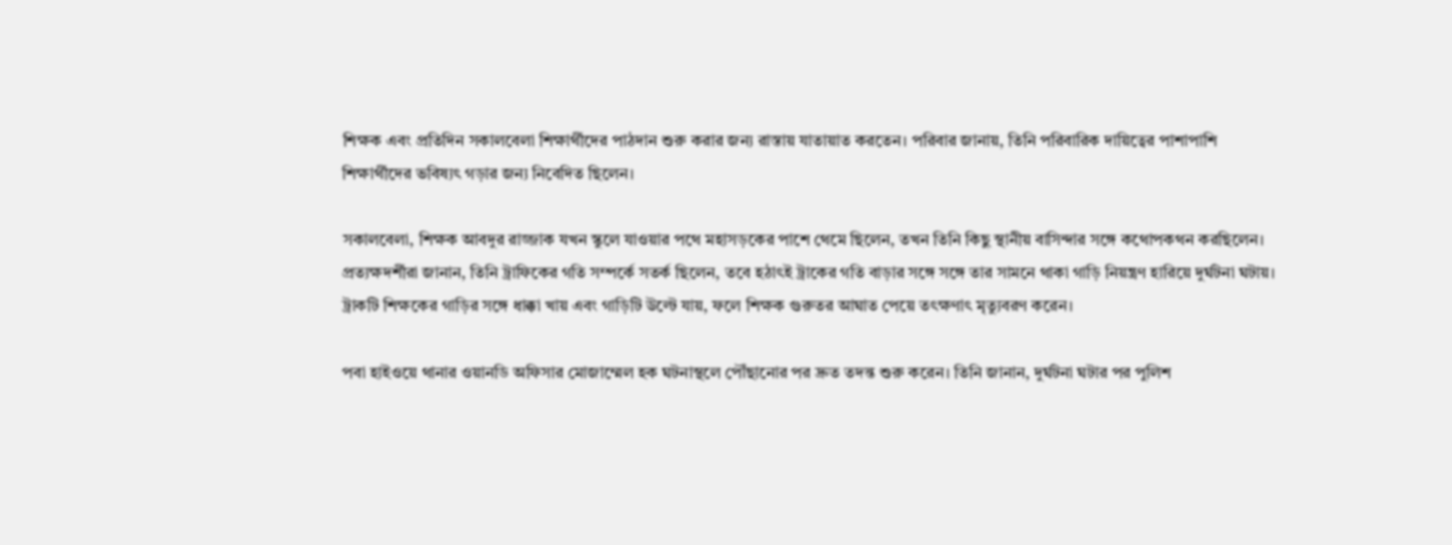শিক্ষক এবং প্রতিদিন সকালবেলা শিক্ষার্থীদের পাঠদান শুরু করার জন্য রাস্তায় যাতায়াত করতেন। পরিবার জানায়, তিনি পরিবারিক দায়িত্বের পাশাপাশি শিক্ষার্থীদের ভবিষ্যৎ গড়ার জন্য নিবেদিত ছিলেন।

সকালবেলা, শিক্ষক আবদুর রাজ্জাক যখন স্কুলে যাওয়ার পথে মহাসড়কের পাশে থেমে ছিলেন, তখন তিনি কিছু স্থানীয় বাসিন্দার সঙ্গে কথোপকথন করছিলেন। প্রত্যক্ষদর্শীরা জানান, তিনি ট্রাফিকের গতি সম্পর্কে সতর্ক ছিলেন, তবে হঠাৎই ট্রাকের গতি বাড়ার সঙ্গে সঙ্গে তার সামনে থাকা গাড়ি নিয়ন্ত্রণ হারিয়ে দুর্ঘটনা ঘটায়। ট্রাকটি শিক্ষকের গাড়ির সঙ্গে ধাক্কা খায় এবং গাড়িটি উল্টে যায়, ফলে শিক্ষক গুরুতর আঘাত পেয়ে তৎক্ষণাৎ মৃত্যুবরণ করেন।

পবা হাইওয়ে থানার ওয়ানডি অফিসার মোজাম্মেল হক ঘটনাস্থলে পৌঁছানোর পর দ্রুত তদন্ত শুরু করেন। তিনি জানান, দুর্ঘটনা ঘটার পর পুলিশ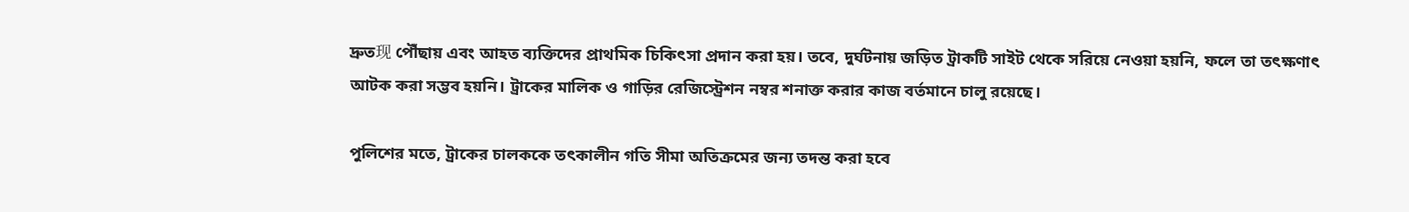দ্রুত现 পৌঁছায় এবং আহত ব্যক্তিদের প্রাথমিক চিকিৎসা প্রদান করা হয়। তবে, দুর্ঘটনায় জড়িত ট্রাকটি সাইট থেকে সরিয়ে নেওয়া হয়নি, ফলে তা তৎক্ষণাৎ আটক করা সম্ভব হয়নি। ট্রাকের মালিক ও গাড়ির রেজিস্ট্রেশন নম্বর শনাক্ত করার কাজ বর্তমানে চালু রয়েছে।

পুলিশের মতে, ট্রাকের চালককে তৎকালীন গতি সীমা অতিক্রমের জন্য তদন্ত করা হবে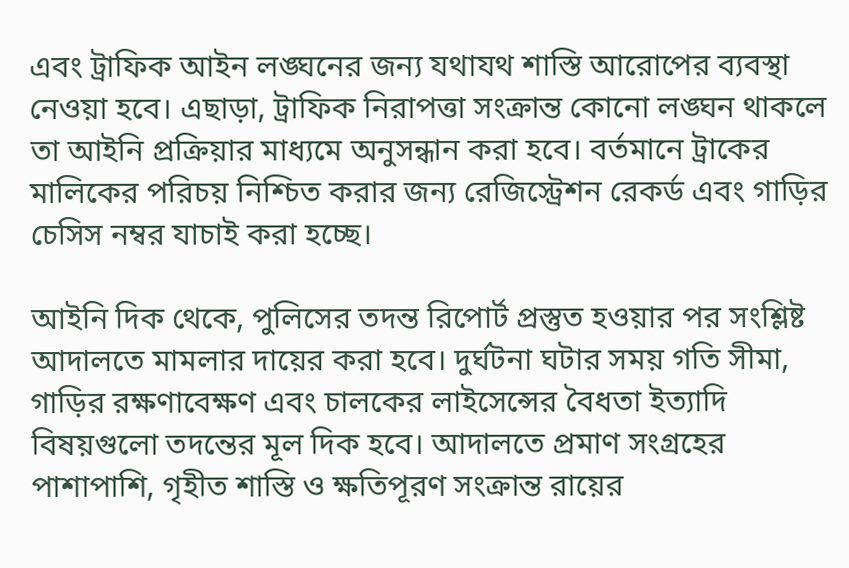এবং ট্রাফিক আইন লঙ্ঘনের জন্য যথাযথ শাস্তি আরোপের ব্যবস্থা নেওয়া হবে। এছাড়া, ট্রাফিক নিরাপত্তা সংক্রান্ত কোনো লঙ্ঘন থাকলে তা আইনি প্রক্রিয়ার মাধ্যমে অনুসন্ধান করা হবে। বর্তমানে ট্রাকের মালিকের পরিচয় নিশ্চিত করার জন্য রেজিস্ট্রেশন রেকর্ড এবং গাড়ির চেসিস নম্বর যাচাই করা হচ্ছে।

আইনি দিক থেকে, পুলিসের তদন্ত রিপোর্ট প্রস্তুত হওয়ার পর সংশ্লিষ্ট আদালতে মামলার দায়ের করা হবে। দুর্ঘটনা ঘটার সময় গতি সীমা, গাড়ির রক্ষণাবেক্ষণ এবং চালকের লাইসেন্সের বৈধতা ইত্যাদি বিষয়গুলো তদন্তের মূল দিক হবে। আদালতে প্রমাণ সংগ্রহের পাশাপাশি, গৃহীত শাস্তি ও ক্ষতিপূরণ সংক্রান্ত রায়ের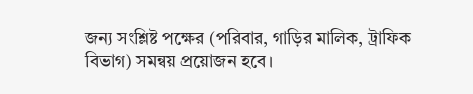জন্য সংশ্লিষ্ট পক্ষের (পরিবার, গাড়ির মালিক, ট্রাফিক বিভাগ) সমন্বয় প্রয়োজন হবে।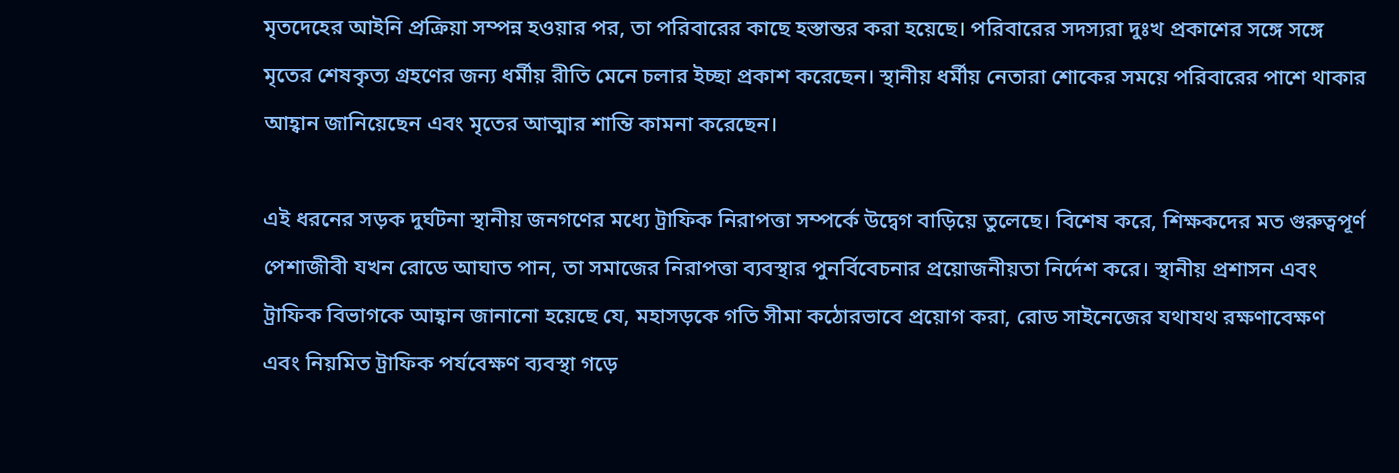মৃতদেহের আইনি প্রক্রিয়া সম্পন্ন হওয়ার পর, তা পরিবারের কাছে হস্তান্তর করা হয়েছে। পরিবারের সদস্যরা দুঃখ প্রকাশের সঙ্গে সঙ্গে মৃতের শেষকৃত্য গ্রহণের জন্য ধর্মীয় রীতি মেনে চলার ইচ্ছা প্রকাশ করেছেন। স্থানীয় ধর্মীয় নেতারা শোকের সময়ে পরিবারের পাশে থাকার আহ্বান জানিয়েছেন এবং মৃতের আত্মার শান্তি কামনা করেছেন।

এই ধরনের সড়ক দুর্ঘটনা স্থানীয় জনগণের মধ্যে ট্রাফিক নিরাপত্তা সম্পর্কে উদ্বেগ বাড়িয়ে তুলেছে। বিশেষ করে, শিক্ষকদের মত গুরুত্বপূর্ণ পেশাজীবী যখন রোডে আঘাত পান, তা সমাজের নিরাপত্তা ব্যবস্থার পুনর্বিবেচনার প্রয়োজনীয়তা নির্দেশ করে। স্থানীয় প্রশাসন এবং ট্রাফিক বিভাগকে আহ্বান জানানো হয়েছে যে, মহাসড়কে গতি সীমা কঠোরভাবে প্রয়োগ করা, রোড সাইনেজের যথাযথ রক্ষণাবেক্ষণ এবং নিয়মিত ট্রাফিক পর্যবেক্ষণ ব্যবস্থা গড়ে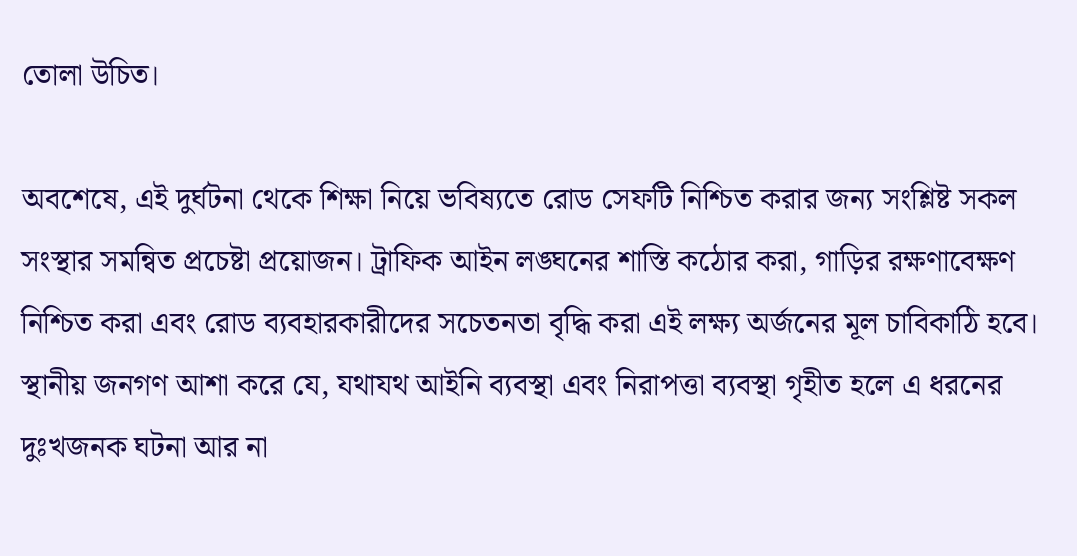তোলা উচিত।

অবশেষে, এই দুর্ঘটনা থেকে শিক্ষা নিয়ে ভবিষ্যতে রোড সেফটি নিশ্চিত করার জন্য সংশ্লিষ্ট সকল সংস্থার সমন্বিত প্রচেষ্টা প্রয়োজন। ট্রাফিক আইন লঙ্ঘনের শাস্তি কঠোর করা, গাড়ির রক্ষণাবেক্ষণ নিশ্চিত করা এবং রোড ব্যবহারকারীদের সচেতনতা বৃদ্ধি করা এই লক্ষ্য অর্জনের মূল চাবিকাঠি হবে। স্থানীয় জনগণ আশা করে যে, যথাযথ আইনি ব্যবস্থা এবং নিরাপত্তা ব্যবস্থা গৃহীত হলে এ ধরনের দুঃখজনক ঘটনা আর না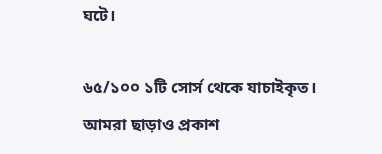ঘটে।

৬৫/১০০ ১টি সোর্স থেকে যাচাইকৃত।
আমরা ছাড়াও প্রকাশ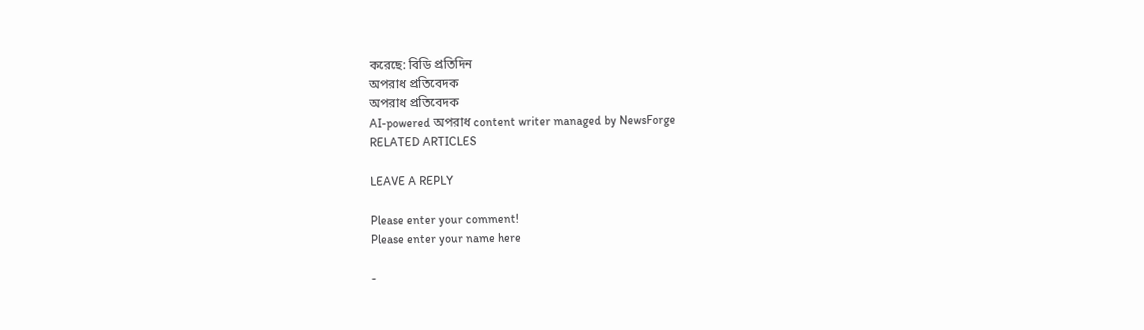করেছে: বিডি প্রতিদিন
অপরাধ প্রতিবেদক
অপরাধ প্রতিবেদক
AI-powered অপরাধ content writer managed by NewsForge
RELATED ARTICLES

LEAVE A REPLY

Please enter your comment!
Please enter your name here

-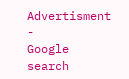Advertisment -
Google search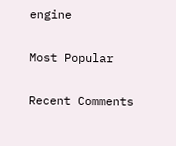engine

Most Popular

Recent Comments